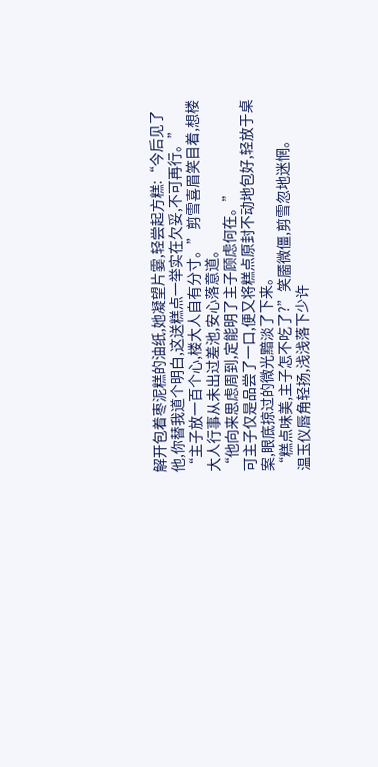解开包着枣泥糕的油纸,她凝望片霎,轻尝起方糕:“今后见了他,你替我道个明白,这送糕点一举实在欠妥,不可再行。”
“主子放一百个心,楼大人自有分寸。”剪雪喜眉笑目着,想楼大人行事从未出过差池,安心落意道。
“他向来思虑周到,定能明了主子顾虑何在。”
可主子仅是品尝了一口,便又将糕点原封不动地包好,轻放于桌案,眼底掠过的微光黯淡了下来。
“糕点味美,主子怎不吃了?”笑靥微僵,剪雪忽地迷惘。
温玉仪唇角轻扬,浅浅落下少许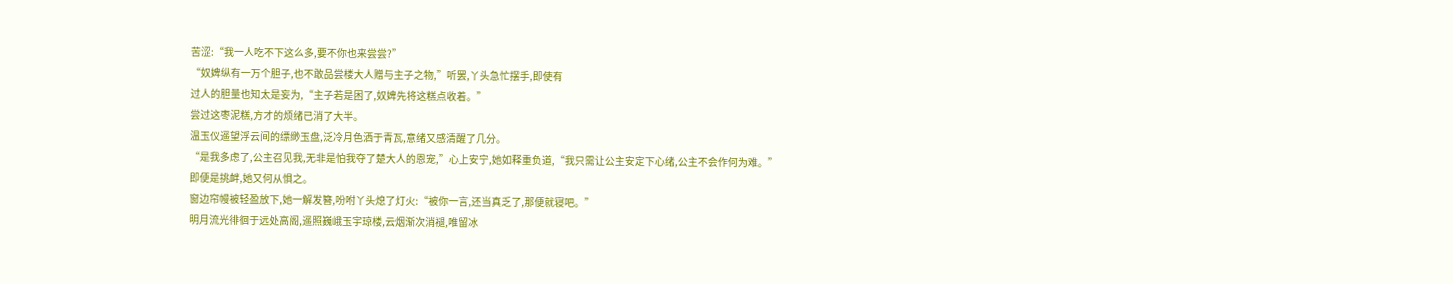苦涩:“我一人吃不下这么多,要不你也来尝尝?”
“奴婢纵有一万个胆子,也不敢品尝楼大人赠与主子之物,”听罢,丫头急忙摆手,即使有
过人的胆量也知太是妄为,“主子若是困了,奴婢先将这糕点收着。”
尝过这枣泥糕,方才的烦绪已消了大半。
温玉仪遥望浮云间的缥缈玉盘,泛冷月色洒于青瓦,意绪又感清醒了几分。
“是我多虑了,公主召见我,无非是怕我夺了楚大人的恩宠,”心上安宁,她如释重负道,“我只需让公主安定下心绪,公主不会作何为难。”
即便是挑衅,她又何从惧之。
窗边帘幔被轻盈放下,她一解发簪,吩咐丫头熄了灯火:“被你一言,还当真乏了,那便就寝吧。”
明月流光徘徊于远处高阁,遥照巍峨玉宇琼楼,云烟渐次消褪,唯留冰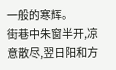一般的寒辉。
街巷中朱窗半开,凉意散尽,翌日阳和方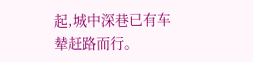起,城中深巷已有车辇赶路而行。